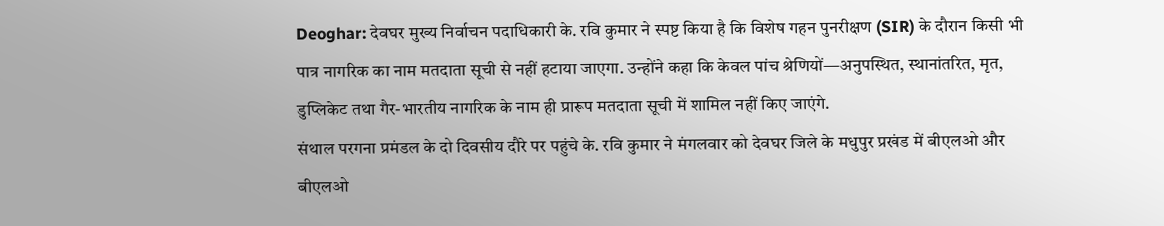Deoghar: देवघर मुख्य निर्वाचन पदाधिकारी के. रवि कुमार ने स्पष्ट किया है कि विशेष गहन पुनरीक्षण (SIR) के दौरान किसी भी पात्र नागरिक का नाम मतदाता सूची से नहीं हटाया जाएगा. उन्होंने कहा कि केवल पांच श्रेणियों—अनुपस्थित, स्थानांतरित, मृत, डुप्लिकेट तथा गैर-भारतीय नागरिक के नाम ही प्रारूप मतदाता सूची में शामिल नहीं किए जाएंगे.
संथाल परगना प्रमंडल के दो दिवसीय दौरे पर पहुंचे के. रवि कुमार ने मंगलवार को देवघर जिले के मधुपुर प्रखंड में बीएलओ और बीएलओ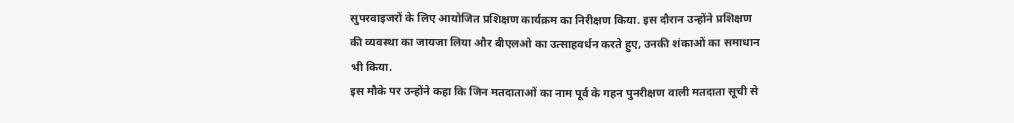सुपरवाइजरों के लिए आयोजित प्रशिक्षण कार्यक्रम का निरीक्षण किया. इस दौरान उन्होंने प्रशिक्षण की व्यवस्था का जायजा लिया और बीएलओ का उत्साहवर्धन करते हुए, उनकी शंकाओं का समाधान भी किया.
इस मौके पर उन्होंने कहा कि जिन मतदाताओं का नाम पूर्व के गहन पुनरीक्षण वाली मतदाता सूची से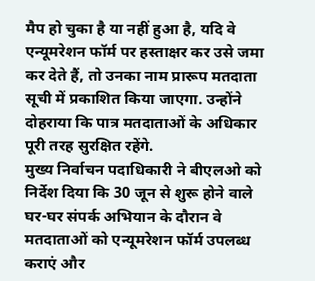मैप हो चुका है या नहीं हुआ है, यदि वे एन्यूमरेशन फॉर्म पर हस्ताक्षर कर उसे जमा कर देते हैं, तो उनका नाम प्रारूप मतदाता सूची में प्रकाशित किया जाएगा. उन्होंने दोहराया कि पात्र मतदाताओं के अधिकार पूरी तरह सुरक्षित रहेंगे.
मुख्य निर्वाचन पदाधिकारी ने बीएलओ को निर्देश दिया कि 30 जून से शुरू होने वाले घर-घर संपर्क अभियान के दौरान वे मतदाताओं को एन्यूमरेशन फॉर्म उपलब्ध कराएं और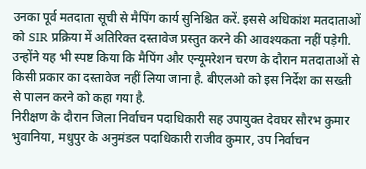उनका पूर्व मतदाता सूची से मैपिंग कार्य सुनिश्चित करें. इससे अधिकांश मतदाताओं को SIR प्रक्रिया में अतिरिक्त दस्तावेज प्रस्तुत करने की आवश्यकता नहीं पड़ेगी.
उन्होंने यह भी स्पष्ट किया कि मैपिंग और एन्यूमरेशन चरण के दौरान मतदाताओं से किसी प्रकार का दस्तावेज नहीं लिया जाना है. बीएलओ को इस निर्देश का सख्ती से पालन करने को कहा गया है.
निरीक्षण के दौरान जिला निर्वाचन पदाधिकारी सह उपायुक्त देवघर सौरभ कुमार भुवानिया, मधुपुर के अनुमंडल पदाधिकारी राजीव कुमार, उप निर्वाचन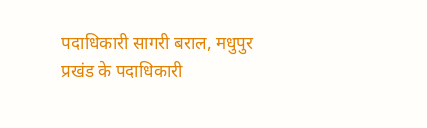पदाधिकारी सागरी बराल, मधुपुर प्रखंड के पदाधिकारी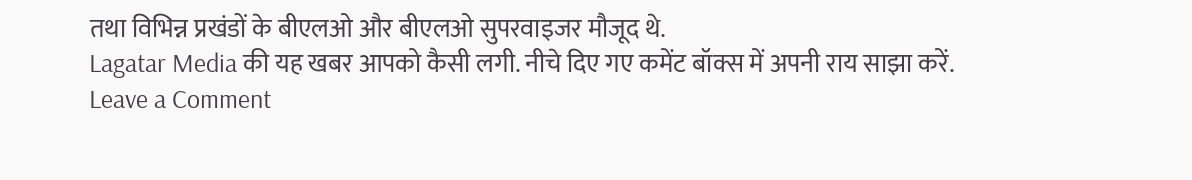तथा विभिन्न प्रखंडों के बीएलओ और बीएलओ सुपरवाइजर मौजूद थे.
Lagatar Media की यह खबर आपको कैसी लगी. नीचे दिए गए कमेंट बॉक्स में अपनी राय साझा करें.
Leave a Comment